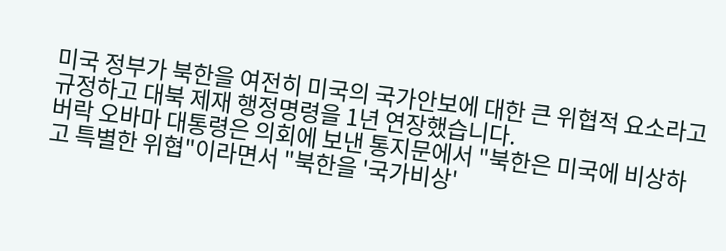미국 정부가 북한을 여전히 미국의 국가안보에 대한 큰 위협적 요소라고 규정하고 대북 제재 행정명령을 1년 연장했습니다.
버락 오바마 대통령은 의회에 보낸 통지문에서 "북한은 미국에 비상하고 특별한 위협"이라면서 "북한을 '국가비상'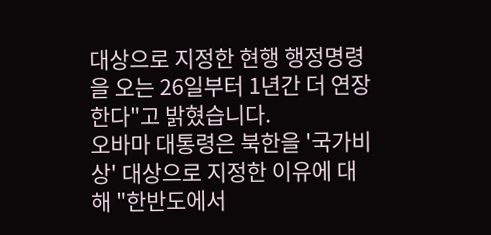대상으로 지정한 현행 행정명령을 오는 26일부터 1년간 더 연장한다"고 밝혔습니다.
오바마 대통령은 북한을 '국가비상' 대상으로 지정한 이유에 대해 "한반도에서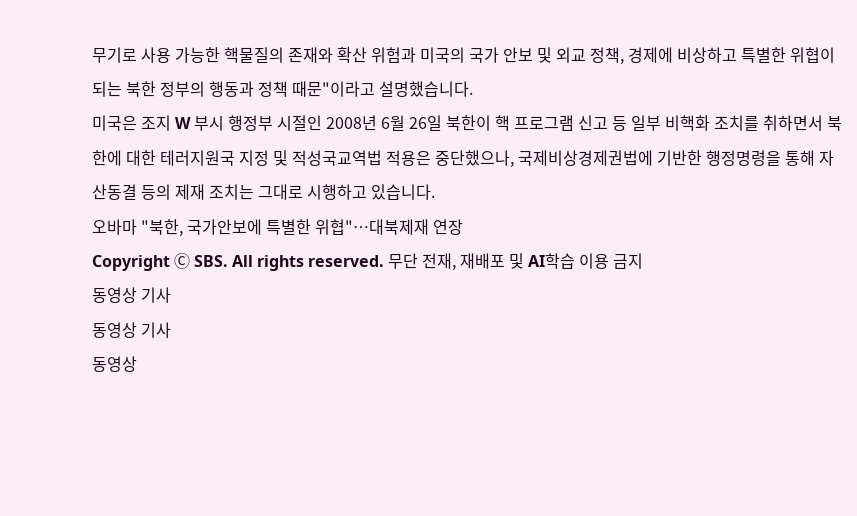무기로 사용 가능한 핵물질의 존재와 확산 위험과 미국의 국가 안보 및 외교 정책, 경제에 비상하고 특별한 위협이 되는 북한 정부의 행동과 정책 때문"이라고 설명했습니다.
미국은 조지 W 부시 행정부 시절인 2008년 6월 26일 북한이 핵 프로그램 신고 등 일부 비핵화 조치를 취하면서 북한에 대한 테러지원국 지정 및 적성국교역법 적용은 중단했으나, 국제비상경제권법에 기반한 행정명령을 통해 자산동결 등의 제재 조치는 그대로 시행하고 있습니다.
오바마 "북한, 국가안보에 특별한 위협"…대북제재 연장
Copyright Ⓒ SBS. All rights reserved. 무단 전재, 재배포 및 AI학습 이용 금지
동영상 기사
동영상 기사
동영상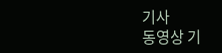기사
동영상 기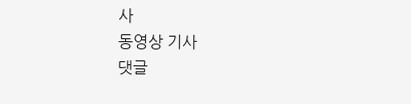사
동영상 기사
댓글